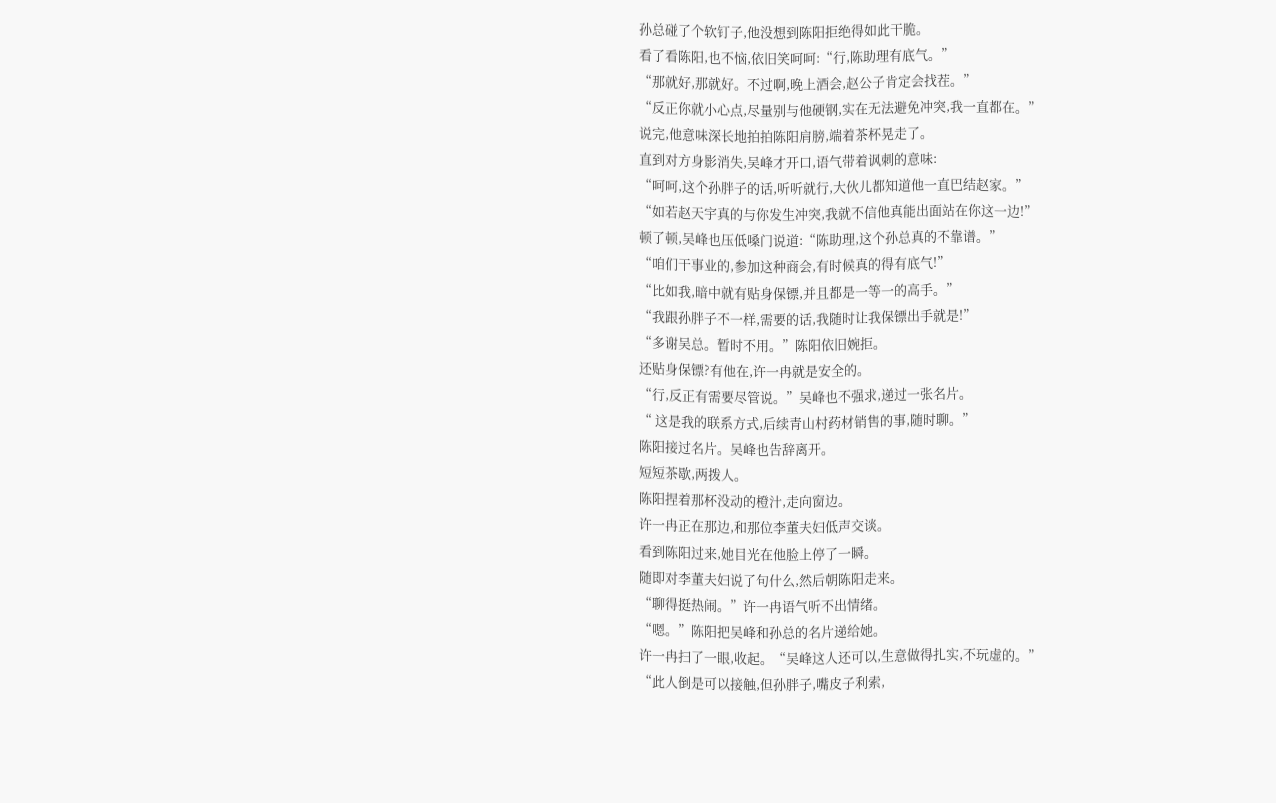孙总碰了个软钉子,他没想到陈阳拒绝得如此干脆。
看了看陈阳,也不恼,依旧笑呵呵:“行,陈助理有底气。”
“那就好,那就好。不过啊,晚上酒会,赵公子肯定会找茬。”
“反正你就小心点,尽量别与他硬钢,实在无法避免冲突,我一直都在。”
说完,他意味深长地拍拍陈阳肩膀,端着茶杯晃走了。
直到对方身影消失,吴峰才开口,语气带着讽刺的意味:
“呵呵,这个孙胖子的话,听听就行,大伙儿都知道他一直巴结赵家。”
“如若赵天宇真的与你发生冲突,我就不信他真能出面站在你这一边!”
顿了顿,吴峰也压低嗓门说道:“陈助理,这个孙总真的不靠谱。”
“咱们干事业的,参加这种商会,有时候真的得有底气!”
“比如我,暗中就有贴身保镖,并且都是一等一的高手。”
“我跟孙胖子不一样,需要的话,我随时让我保镖出手就是!”
“多谢吴总。暂时不用。”陈阳依旧婉拒。
还贴身保镖?有他在,许一冉就是安全的。
“行,反正有需要尽管说。”吴峰也不强求,递过一张名片。
“ 这是我的联系方式,后续青山村药材销售的事,随时聊。”
陈阳接过名片。吴峰也告辞离开。
短短茶歇,两拨人。
陈阳捏着那杯没动的橙汁,走向窗边。
许一冉正在那边,和那位李董夫妇低声交谈。
看到陈阳过来,她目光在他脸上停了一瞬。
随即对李董夫妇说了句什么,然后朝陈阳走来。
“聊得挺热闹。”许一冉语气听不出情绪。
“嗯。”陈阳把吴峰和孙总的名片递给她。
许一冉扫了一眼,收起。“吴峰这人还可以,生意做得扎实,不玩虚的。”
“此人倒是可以接触,但孙胖子,嘴皮子利索,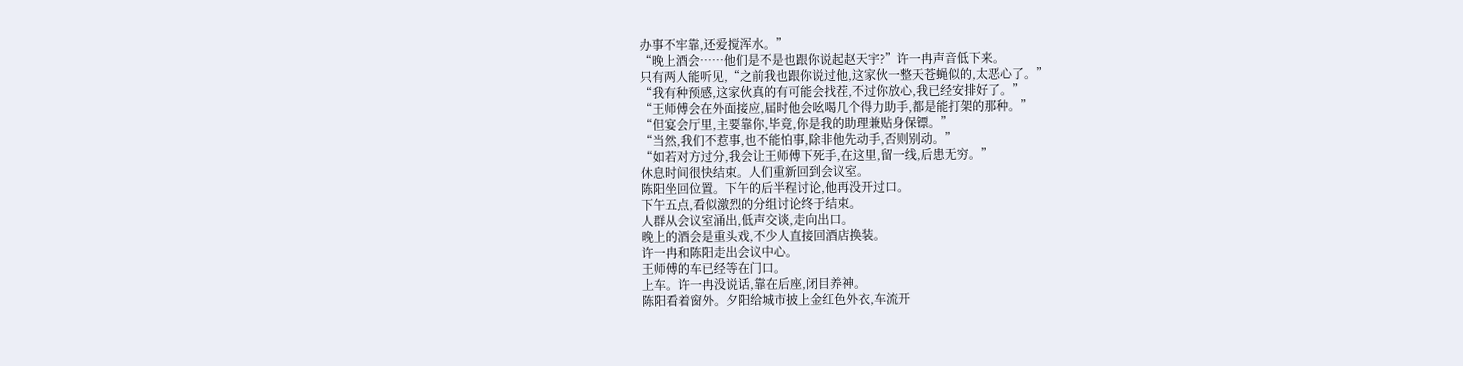办事不牢靠,还爱搅浑水。”
“晚上酒会……他们是不是也跟你说起赵天宇?”许一冉声音低下来。
只有两人能听见,“之前我也跟你说过他,这家伙一整天苍蝇似的,太恶心了。”
“我有种预感,这家伙真的有可能会找茬,不过你放心,我已经安排好了。”
“王师傅会在外面接应,届时他会吆喝几个得力助手,都是能打架的那种。”
“但宴会厅里,主要靠你,毕竟,你是我的助理兼贴身保镖。”
“当然,我们不惹事,也不能怕事,除非他先动手,否则别动。”
“如若对方过分,我会让王师傅下死手,在这里,留一线,后患无穷。”
休息时间很快结束。人们重新回到会议室。
陈阳坐回位置。下午的后半程讨论,他再没开过口。
下午五点,看似激烈的分组讨论终于结束。
人群从会议室涌出,低声交谈,走向出口。
晚上的酒会是重头戏,不少人直接回酒店换装。
许一冉和陈阳走出会议中心。
王师傅的车已经等在门口。
上车。许一冉没说话,靠在后座,闭目养神。
陈阳看着窗外。夕阳给城市披上金红色外衣,车流开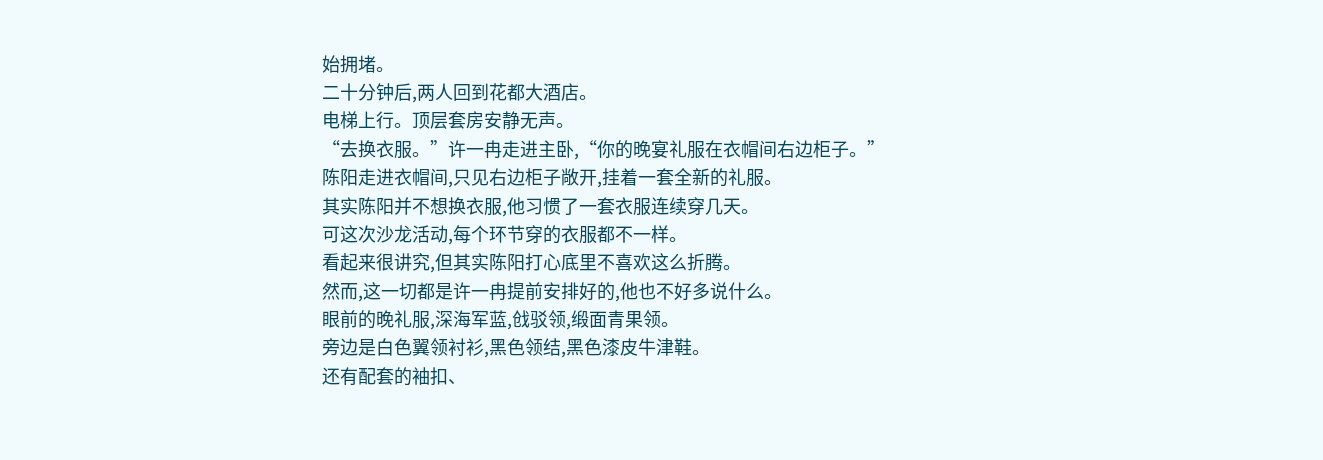始拥堵。
二十分钟后,两人回到花都大酒店。
电梯上行。顶层套房安静无声。
“去换衣服。”许一冉走进主卧,“你的晚宴礼服在衣帽间右边柜子。”
陈阳走进衣帽间,只见右边柜子敞开,挂着一套全新的礼服。
其实陈阳并不想换衣服,他习惯了一套衣服连续穿几天。
可这次沙龙活动,每个环节穿的衣服都不一样。
看起来很讲究,但其实陈阳打心底里不喜欢这么折腾。
然而,这一切都是许一冉提前安排好的,他也不好多说什么。
眼前的晚礼服,深海军蓝,戗驳领,缎面青果领。
旁边是白色翼领衬衫,黑色领结,黑色漆皮牛津鞋。
还有配套的袖扣、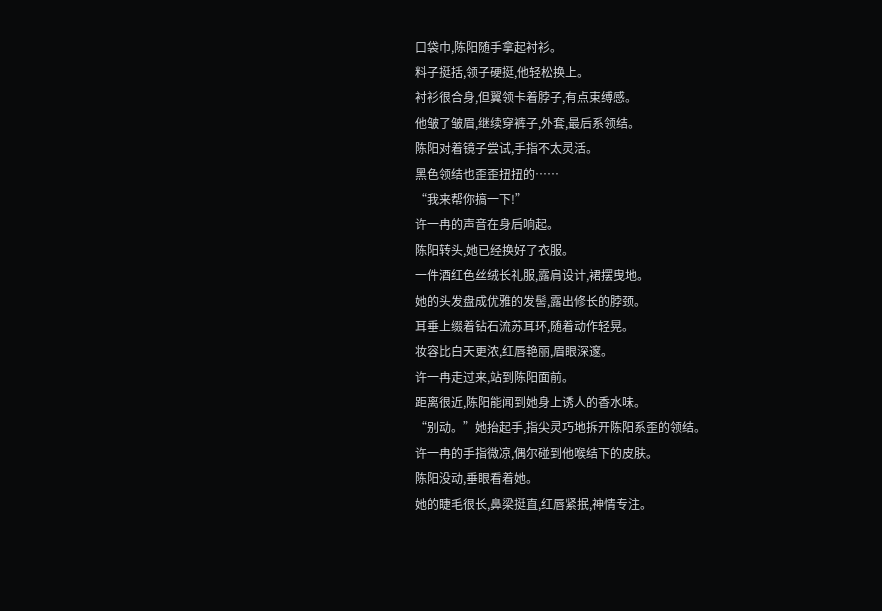口袋巾,陈阳随手拿起衬衫。
料子挺括,领子硬挺,他轻松换上。
衬衫很合身,但翼领卡着脖子,有点束缚感。
他皱了皱眉,继续穿裤子,外套,最后系领结。
陈阳对着镜子尝试,手指不太灵活。
黑色领结也歪歪扭扭的……
“我来帮你搞一下!”
许一冉的声音在身后响起。
陈阳转头,她已经换好了衣服。
一件酒红色丝绒长礼服,露肩设计,裙摆曳地。
她的头发盘成优雅的发髻,露出修长的脖颈。
耳垂上缀着钻石流苏耳环,随着动作轻晃。
妆容比白天更浓,红唇艳丽,眉眼深邃。
许一冉走过来,站到陈阳面前。
距离很近,陈阳能闻到她身上诱人的香水味。
“别动。”她抬起手,指尖灵巧地拆开陈阳系歪的领结。
许一冉的手指微凉,偶尔碰到他喉结下的皮肤。
陈阳没动,垂眼看着她。
她的睫毛很长,鼻梁挺直,红唇紧抿,神情专注。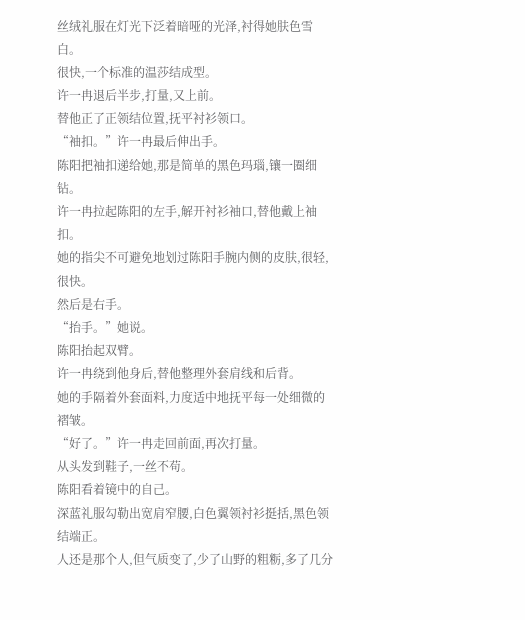丝绒礼服在灯光下泛着暗哑的光泽,衬得她肤色雪白。
很快,一个标准的温莎结成型。
许一冉退后半步,打量,又上前。
替他正了正领结位置,抚平衬衫领口。
“袖扣。”许一冉最后伸出手。
陈阳把袖扣递给她,那是简单的黑色玛瑙,镶一圈细钻。
许一冉拉起陈阳的左手,解开衬衫袖口,替他戴上袖扣。
她的指尖不可避免地划过陈阳手腕内侧的皮肤,很轻,很快。
然后是右手。
“抬手。”她说。
陈阳抬起双臂。
许一冉绕到他身后,替他整理外套肩线和后背。
她的手隔着外套面料,力度适中地抚平每一处细微的褶皱。
“好了。”许一冉走回前面,再次打量。
从头发到鞋子,一丝不苟。
陈阳看着镜中的自己。
深蓝礼服勾勒出宽肩窄腰,白色翼领衬衫挺括,黑色领结端正。
人还是那个人,但气质变了,少了山野的粗粝,多了几分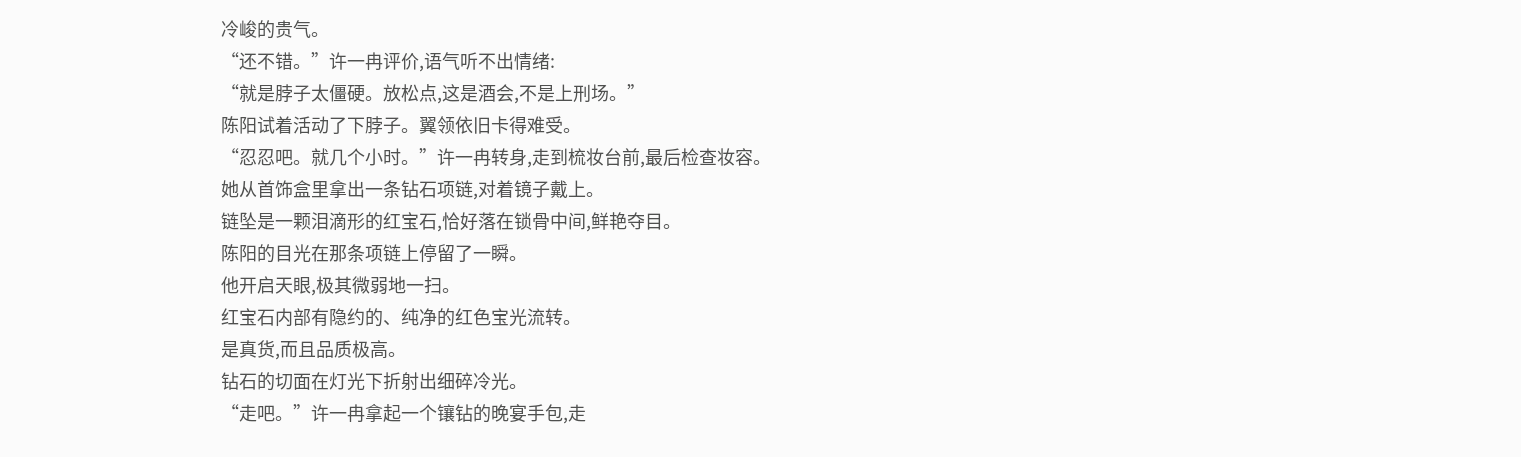冷峻的贵气。
“还不错。”许一冉评价,语气听不出情绪:
“就是脖子太僵硬。放松点,这是酒会,不是上刑场。”
陈阳试着活动了下脖子。翼领依旧卡得难受。
“忍忍吧。就几个小时。”许一冉转身,走到梳妆台前,最后检查妆容。
她从首饰盒里拿出一条钻石项链,对着镜子戴上。
链坠是一颗泪滴形的红宝石,恰好落在锁骨中间,鲜艳夺目。
陈阳的目光在那条项链上停留了一瞬。
他开启天眼,极其微弱地一扫。
红宝石内部有隐约的、纯净的红色宝光流转。
是真货,而且品质极高。
钻石的切面在灯光下折射出细碎冷光。
“走吧。”许一冉拿起一个镶钻的晚宴手包,走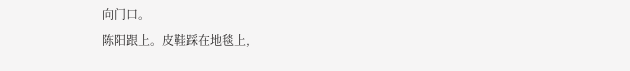向门口。
陈阳跟上。皮鞋踩在地毯上,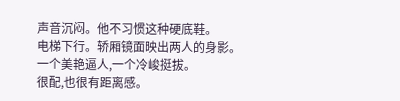声音沉闷。他不习惯这种硬底鞋。
电梯下行。轿厢镜面映出两人的身影。
一个美艳逼人,一个冷峻挺拔。
很配,也很有距离感。